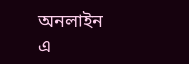অনলাইন
এ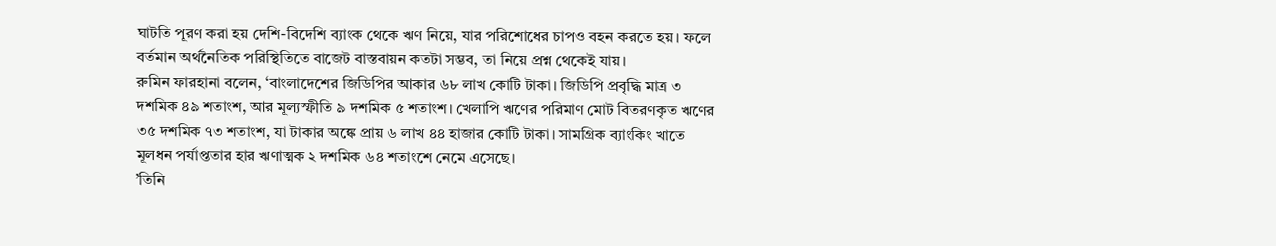ঘাটতি পূরণ করা হয় দেশি-বিদেশি ব্যাংক থেকে ঋণ নিয়ে, যার পরিশোধের চাপও বহন করতে হয়। ফলে বর্তমান অর্থনৈতিক পরিস্থিতিতে বাজেট বাস্তবায়ন কতটা সম্ভব, তা নিয়ে প্রশ্ন থেকেই যায়।
রুমিন ফারহানা বলেন, ‘বাংলাদেশের জিডিপির আকার ৬৮ লাখ কোটি টাকা। জিডিপি প্রবৃদ্ধি মাত্র ৩ দশমিক ৪৯ শতাংশ, আর মূল্যস্ফীতি ৯ দশমিক ৫ শতাংশ। খেলাপি ঋণের পরিমাণ মোট বিতরণকৃত ঋণের ৩৫ দশমিক ৭৩ শতাংশ, যা টাকার অঙ্কে প্রায় ৬ লাখ ৪৪ হাজার কোটি টাকা। সামগ্রিক ব্যাংকিং খাতে মূলধন পর্যাপ্ততার হার ঋণাত্মক ২ দশমিক ৬৪ শতাংশে নেমে এসেছে।
’তিনি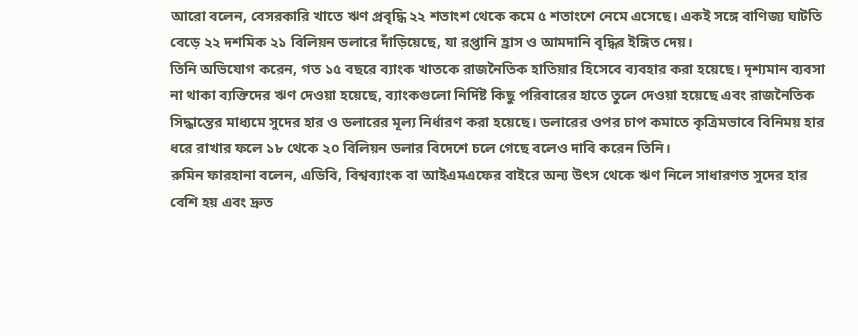আরো বলেন, বেসরকারি খাতে ঋণ প্রবৃদ্ধি ২২ শতাংশ থেকে কমে ৫ শতাংশে নেমে এসেছে। একই সঙ্গে বাণিজ্য ঘাটতি বেড়ে ২২ দশমিক ২১ বিলিয়ন ডলারে দাঁড়িয়েছে, যা রপ্তানি হ্রাস ও আমদানি বৃদ্ধির ইঙ্গিত দেয়।
তিনি অভিযোগ করেন, গত ১৫ বছরে ব্যাংক খাতকে রাজনৈতিক হাতিয়ার হিসেবে ব্যবহার করা হয়েছে। দৃশ্যমান ব্যবসা না থাকা ব্যক্তিদের ঋণ দেওয়া হয়েছে, ব্যাংকগুলো নির্দিষ্ট কিছু পরিবারের হাতে তুলে দেওয়া হয়েছে এবং রাজনৈতিক সিদ্ধান্তের মাধ্যমে সুদের হার ও ডলারের মূল্য নির্ধারণ করা হয়েছে। ডলারের ওপর চাপ কমাতে কৃত্রিমভাবে বিনিময় হার ধরে রাখার ফলে ১৮ থেকে ২০ বিলিয়ন ডলার বিদেশে চলে গেছে বলেও দাবি করেন তিনি।
রুমিন ফারহানা বলেন, এডিবি, বিশ্বব্যাংক বা আইএমএফের বাইরে অন্য উৎস থেকে ঋণ নিলে সাধারণত সুদের হার বেশি হয় এবং দ্রুত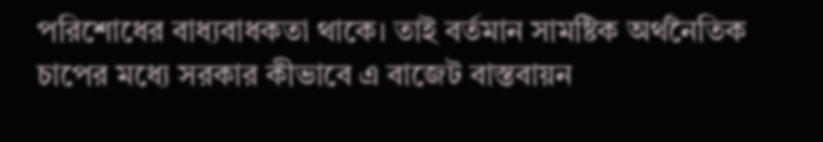পরিশোধের বাধ্যবাধকতা থাকে। তাই বর্তমান সামষ্টিক অর্থনৈতিক চাপের মধ্যে সরকার কীভাবে এ বাজেট বাস্তবায়ন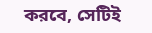করবে, সেটিই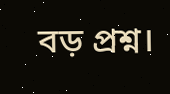বড় প্রশ্ন।